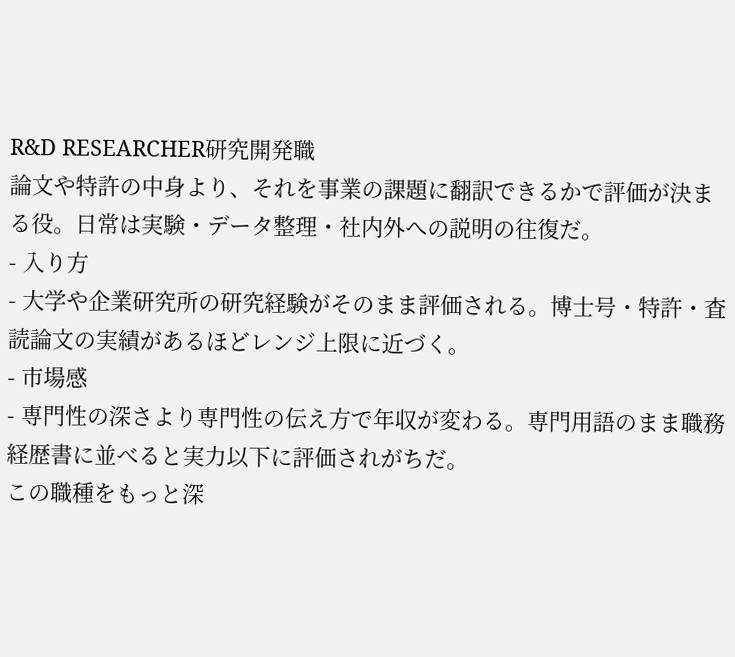R&D RESEARCHER研究開発職
論文や特許の中身より、それを事業の課題に翻訳できるかで評価が決まる役。日常は実験・データ整理・社内外への説明の往復だ。
- 入り方
- 大学や企業研究所の研究経験がそのまま評価される。博士号・特許・査読論文の実績があるほどレンジ上限に近づく。
- 市場感
- 専門性の深さより専門性の伝え方で年収が変わる。専門用語のまま職務経歴書に並べると実力以下に評価されがちだ。
この職種をもっと深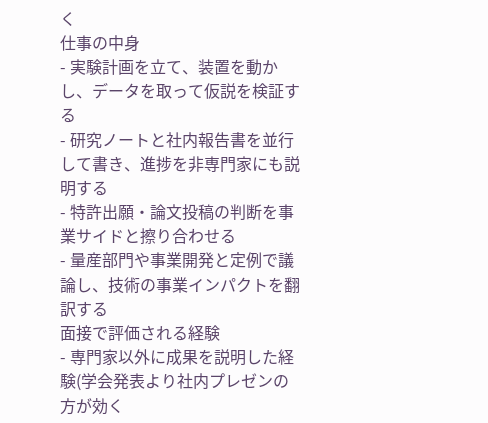く
仕事の中身
- 実験計画を立て、装置を動かし、データを取って仮説を検証する
- 研究ノートと社内報告書を並行して書き、進捗を非専門家にも説明する
- 特許出願・論文投稿の判断を事業サイドと擦り合わせる
- 量産部門や事業開発と定例で議論し、技術の事業インパクトを翻訳する
面接で評価される経験
- 専門家以外に成果を説明した経験(学会発表より社内プレゼンの方が効く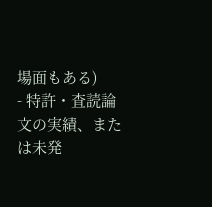場面もある)
- 特許・査読論文の実績、または未発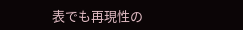表でも再現性の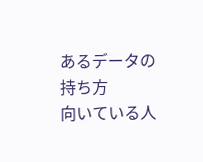あるデータの持ち方
向いている人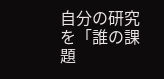自分の研究を「誰の課題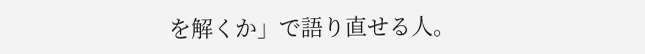を解くか」で語り直せる人。